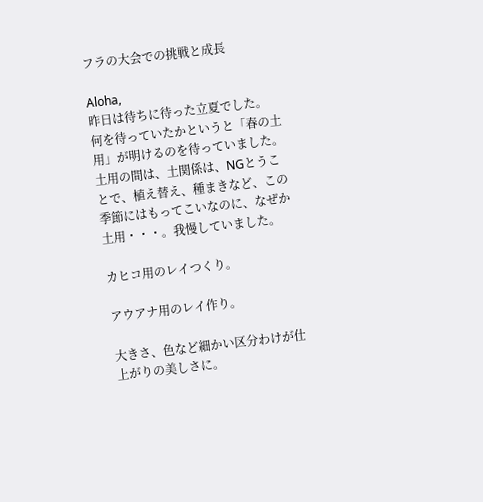フラの大会での挑戦と成長

Aloha,
昨日は待ちに待った立夏でした。
何を待っていたかというと「春の土用」が明けるのを待っていました。
土用の間は、土関係は、NGとうことで、植え替え、種まきなど、この季節にはもってこいなのに、なぜか土用・・・。我慢していました。

カヒコ用のレイつくり。

アウアナ用のレイ作り。

大きさ、色など細かい区分わけが仕上がりの美しさに。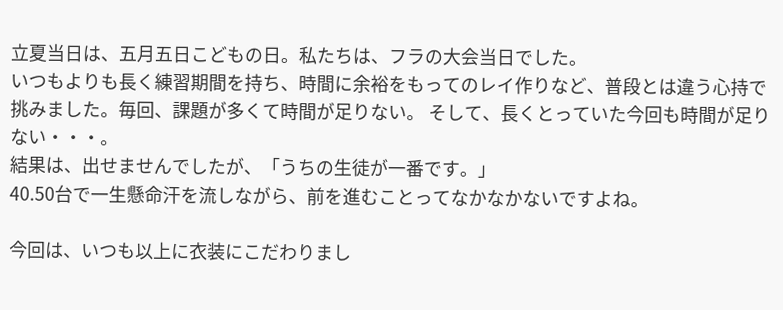立夏当日は、五月五日こどもの日。私たちは、フラの大会当日でした。
いつもよりも長く練習期間を持ち、時間に余裕をもってのレイ作りなど、普段とは違う心持で挑みました。毎回、課題が多くて時間が足りない。 そして、長くとっていた今回も時間が足りない・・・。
結果は、出せませんでしたが、「うちの生徒が一番です。」
40.50台で一生懸命汗を流しながら、前を進むことってなかなかないですよね。

今回は、いつも以上に衣装にこだわりまし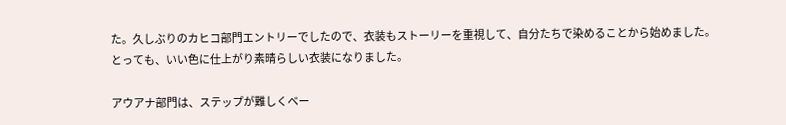た。久しぶりのカヒコ部門エントリーでしたので、衣装もストーリーを重視して、自分たちで染めることから始めました。
とっても、いい色に仕上がり素晴らしい衣装になりました。

アウアナ部門は、ステップが難しくベー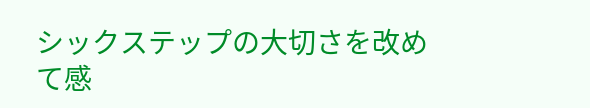シックステップの大切さを改めて感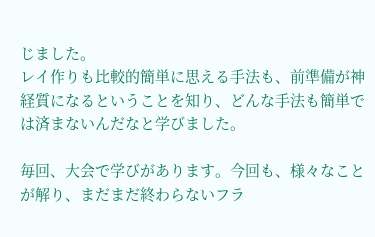じました。
レイ作りも比較的簡単に思える手法も、前準備が神経質になるということを知り、どんな手法も簡単では済まないんだなと学びました。

毎回、大会で学びがあります。今回も、様々なことが解り、まだまだ終わらないフラ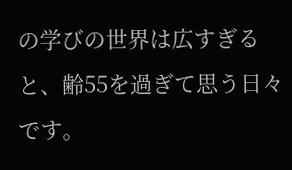の学びの世界は広すぎると、齢55を過ぎて思う日々です。